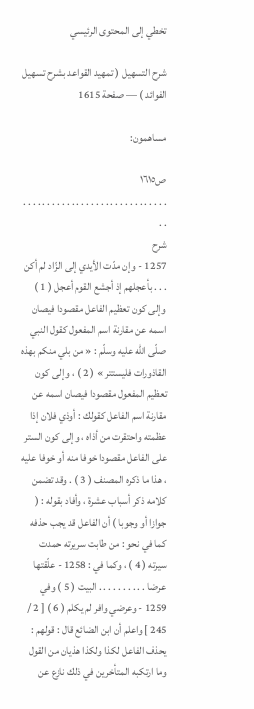تخطي إلى المحتوى الرئيسي

شرح التسهيل ( تمهيد القواعد بشرح تسهيل الفوائد ) — صفحة 1615

مساهمون:

ص١٦١٥
. . . . . . . . . . . . . . . . . . . . . . . . . . . . . . . .
شرح
1257 - وإن مدّت الأيدي إلى الزّاد لم أكن . . . بأعجلهم إذ أجشع القوم أعجل ( 1 ) وإلى كون تعظيم الفاعل مقصودا فيصان اسمه عن مقارنة اسم المفعول كقول النبي صلّى الله عليه وسلّم : « من بلي منكم بهذه القاذورات فليستتر » ( 2 ) ، وإلى كون تعظيم المفعول مقصودا فيصان اسمه عن مقارنة اسم الفاعل كقولك : أوذي فلان إذا عظمته واحتقرت من أذاه ، وإلى كون الستر على الفاعل مقصودا خوفا منه أو خوفا عليه ، هذا ما ذكره المصنف ( 3 ) . وقد تضمن كلامه ذكر أسباب عشرة ، وأفاد بقوله : ( جوازا أو وجوبا ) أن الفاعل قد يجب حذفه كما في نحو : من طابت سريرته حمدت سيرته ( 4 ) ، وكما في : 1258 - علّقتها عرضا . . . . . . . . . . البيت ( 5 ) وفي 1259 - وعرضي وافر لم يكلم ( 6 ) [ 2 / 245 ] واعلم أن ابن الضائع قال : قولهم : يحذف الفاعل لكذا ولكذا هذيان من القول وما ارتكبه المتأخرين في ذلك نازع عن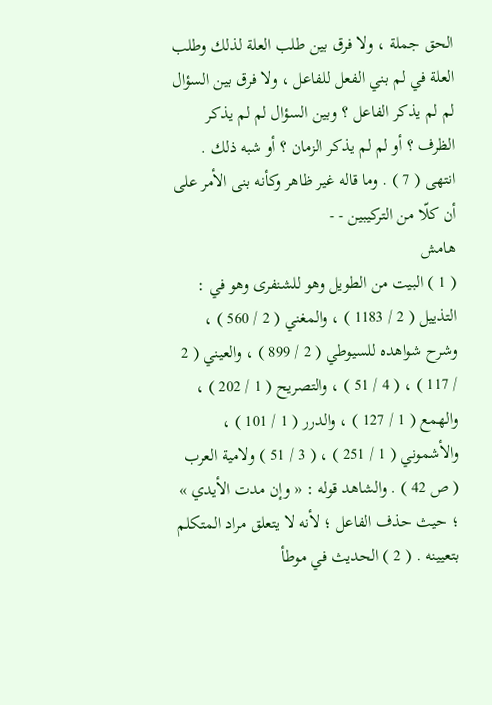الحق جملة ، ولا فرق بين طلب العلة لذلك وطلب العلة في لم بني الفعل للفاعل ، ولا فرق بين السؤال لم لم يذكر الفاعل ؟ وبين السؤال لم لم يذكر الظرف ؟ أو لم لم يذكر الزمان ؟ أو شبه ذلك . انتهى ( 7 ) . وما قاله غير ظاهر وكأنه بنى الأمر على أن كلّا من التركيبين - -
هامش
( 1 ) البيت من الطويل وهو للشنفرى وهو في : التذييل ( 2 / 1183 ) ، والمغني ( 2 / 560 ) ، وشرح شواهده للسيوطي ( 2 / 899 ) ، والعيني ( 2 / 117 ) ، ( 4 / 51 ) ، والتصريح ( 1 / 202 ) ، والهمع ( 1 / 127 ) ، والدرر ( 1 / 101 ) ، والأشموني ( 1 / 251 ) ، ( 3 / 51 ) ولامية العرب ( ص 42 ) . والشاهد قوله : « وإن مدت الأيدي » ؛ حيث حذف الفاعل ؛ لأنه لا يتعلق مراد المتكلم بتعيينه . ( 2 ) الحديث في موطأ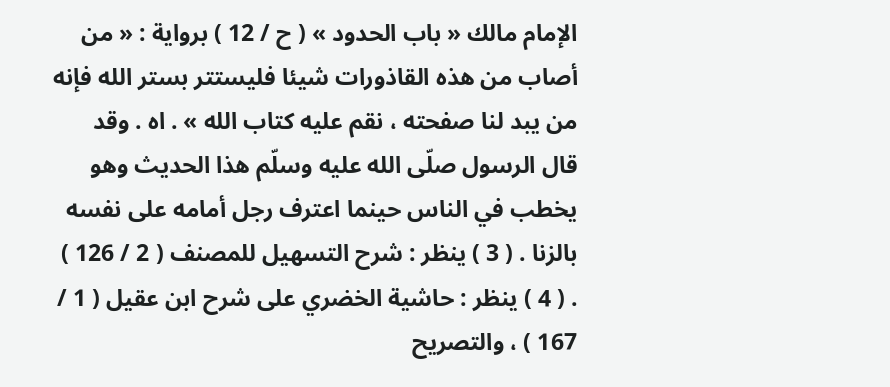الإمام مالك « باب الحدود » ( ح / 12 ) برواية : « من أصاب من هذه القاذورات شيئا فليستتر بستر الله فإنه من يبد لنا صفحته ، نقم عليه كتاب الله » . اه . وقد قال الرسول صلّى الله عليه وسلّم هذا الحديث وهو يخطب في الناس حينما اعترف رجل أمامه على نفسه بالزنا . ( 3 ) ينظر : شرح التسهيل للمصنف ( 2 / 126 ) . ( 4 ) ينظر : حاشية الخضري على شرح ابن عقيل ( 1 / 167 ) ، والتصريح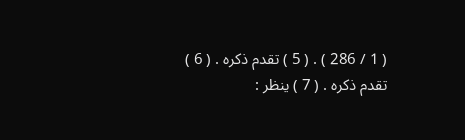( 1 / 286 ) . ( 5 ) تقدم ذكره . ( 6 ) تقدم ذكره . ( 7 ) ينظر :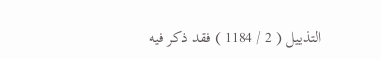التذييل ( 2 / 1184 ) فقد ذكر فيه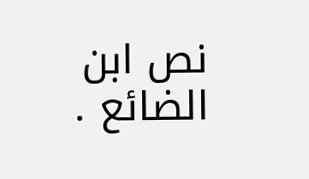نص ابن الضائع .